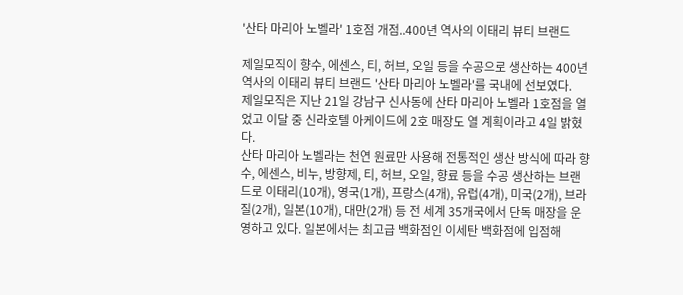'산타 마리아 노벨라' 1호점 개점..400년 역사의 이태리 뷰티 브랜드

제일모직이 향수, 에센스, 티, 허브, 오일 등을 수공으로 생산하는 400년 역사의 이태리 뷰티 브랜드 '산타 마리아 노벨라'를 국내에 선보였다.
제일모직은 지난 21일 강남구 신사동에 산타 마리아 노벨라 1호점을 열었고 이달 중 신라호텔 아케이드에 2호 매장도 열 계획이라고 4일 밝혔다.
산타 마리아 노벨라는 천연 원료만 사용해 전통적인 생산 방식에 따라 향수, 에센스, 비누, 방향제, 티, 허브, 오일, 향료 등을 수공 생산하는 브랜드로 이태리(10개), 영국(1개), 프랑스(4개), 유럽(4개), 미국(2개), 브라질(2개), 일본(10개), 대만(2개) 등 전 세계 35개국에서 단독 매장을 운영하고 있다. 일본에서는 최고급 백화점인 이세탄 백화점에 입점해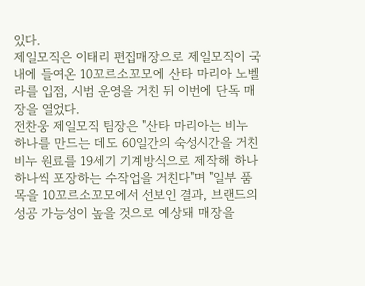있다.
제일모직은 이태리 편집매장으로 제일모직이 국내에 들여온 10꼬르소꼬모에 산타 마리아 노벨라를 입점, 시범 운영을 거친 뒤 이번에 단독 매장을 열었다.
전찬웅 제일모직 팀장은 "산타 마리아는 비누 하나를 만드는 데도 60일간의 숙성시간을 거친 비누 원료를 19세기 기계방식으로 제작해 하나하나씩 포장하는 수작업을 거친다"며 "일부 품목을 10꼬르소꼬모에서 선보인 결과, 브랜드의 성공 가능성이 높을 것으로 예상돼 매장을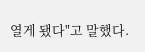열게 됐다"고 말했다.